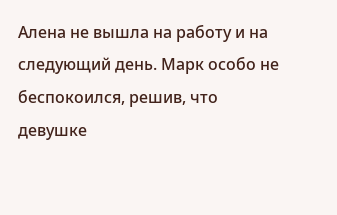Алена не вышла на работу и на следующий день. Марк особо не беспокоился, решив, что девушке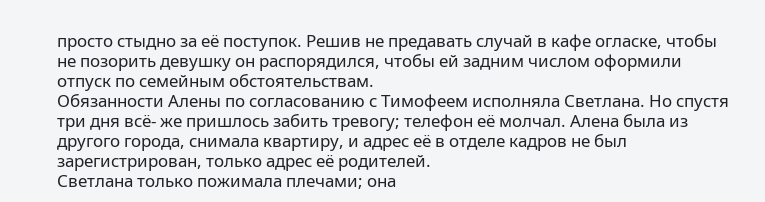просто стыдно за её поступок. Решив не предавать случай в кафе огласке, чтобы не позорить девушку он распорядился, чтобы ей задним числом оформили отпуск по семейным обстоятельствам.
Обязанности Алены по согласованию с Тимофеем исполняла Светлана. Но спустя три дня всё- же пришлось забить тревогу; телефон её молчал. Алена была из другого города, снимала квартиру, и адрес её в отделе кадров не был зарегистрирован, только адрес её родителей.
Светлана только пожимала плечами; она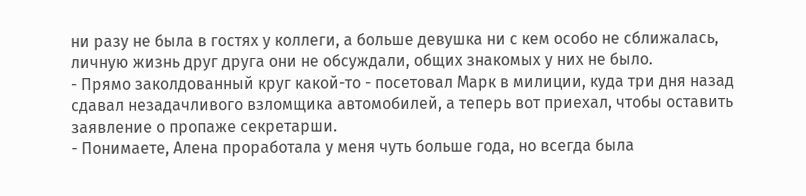ни разу не была в гостях у коллеги, а больше девушка ни с кем особо не сближалась, личную жизнь друг друга они не обсуждали, общих знакомых у них не было.
- Прямо заколдованный круг какой-то - посетовал Марк в милиции, куда три дня назад сдавал незадачливого взломщика автомобилей, а теперь вот приехал, чтобы оставить заявление о пропаже секретарши.
- Понимаете, Алена проработала у меня чуть больше года, но всегда была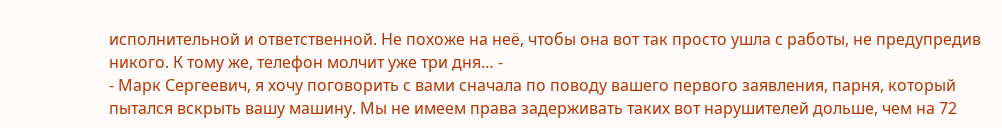исполнительной и ответственной. Не похоже на неё, чтобы она вот так просто ушла с работы, не предупредив никого. К тому же, телефон молчит уже три дня… -
- Марк Сергеевич, я хочу поговорить с вами сначала по поводу вашего первого заявления, парня, который пытался вскрыть вашу машину. Мы не имеем права задерживать таких вот нарушителей дольше, чем на 72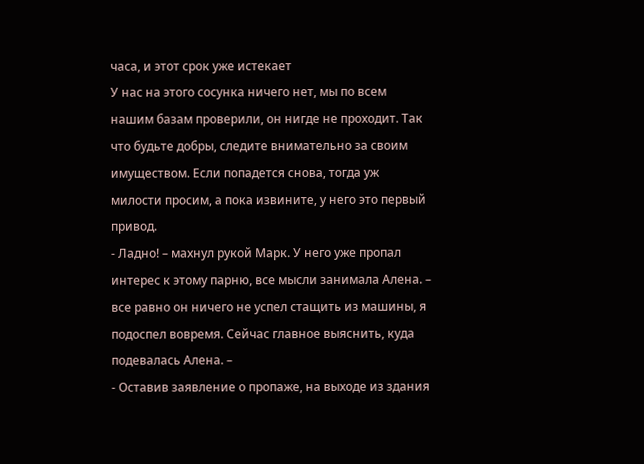часа, и этот срок уже истекает
У нас на этого сосунка ничего нет, мы по всем нашим базам проверили, он нигде не проходит. Так что будьте добры, следите внимательно за своим имуществом. Если попадется снова, тогда уж милости просим, а пока извините, у него это первый привод.
- Ладно! – махнул рукой Марк. У него уже пропал интерес к этому парню, все мысли занимала Алена. – все равно он ничего не успел стащить из машины, я подоспел вовремя. Сейчас главное выяснить, куда подевалась Алена. –
- Оставив заявление о пропаже, на выходе из здания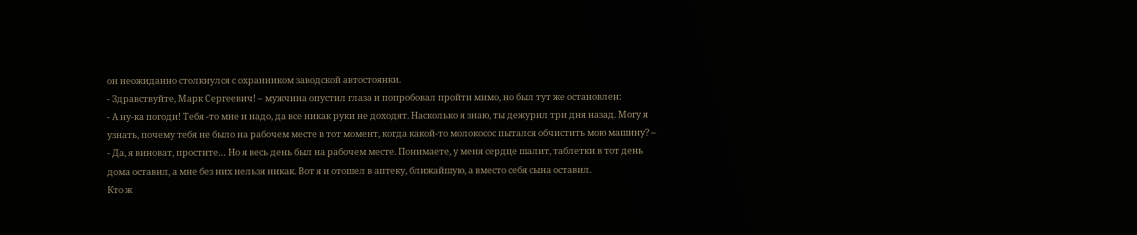он неожиданно столкнулся с охранником заводской автостоянки.
- Здравствуйте, Марк Сергеевич! – мужчина опустил глаза и попробовал пройти мимо, но был тут же остановлен:
- А ну-ка погоди! Тебя -то мне и надо, да все никак руки не доходят. Насколько я знаю, ты дежурил три дня назад. Могу я узнать, почему тебя не было на рабочем месте в тот момент, когда какой-то молокосос пытался обчистить мою машину? –
- Да, я виноват, простите… Но я весь день был на рабочем месте. Понимаете, у меня сердце шалит, таблетки в тот день дома оставил, а мне без них нельзя никак. Вот я и отошел в аптеку, ближайшую, а вместо себя сына оставил.
Кто ж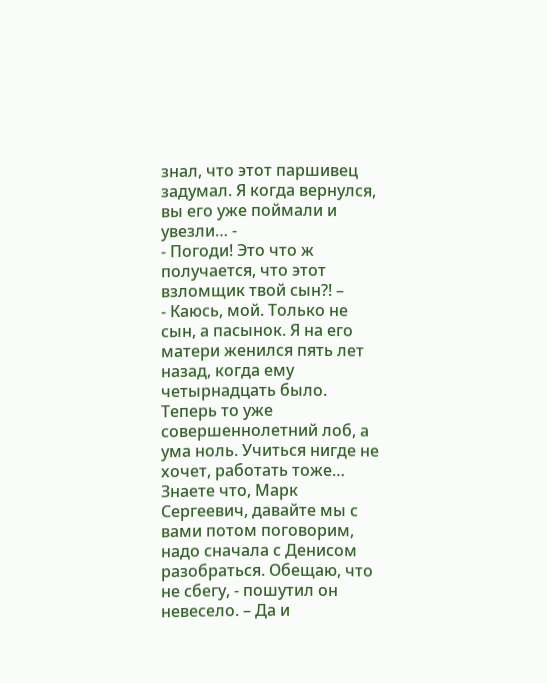знал, что этот паршивец задумал. Я когда вернулся, вы его уже поймали и увезли… -
- Погоди! Это что ж получается, что этот взломщик твой сын?! –
- Каюсь, мой. Только не сын, а пасынок. Я на его матери женился пять лет назад, когда ему четырнадцать было. Теперь то уже совершеннолетний лоб, а ума ноль. Учиться нигде не хочет, работать тоже…
Знаете что, Марк Сергеевич, давайте мы с вами потом поговорим, надо сначала с Денисом разобраться. Обещаю, что не сбегу, - пошутил он невесело. – Да и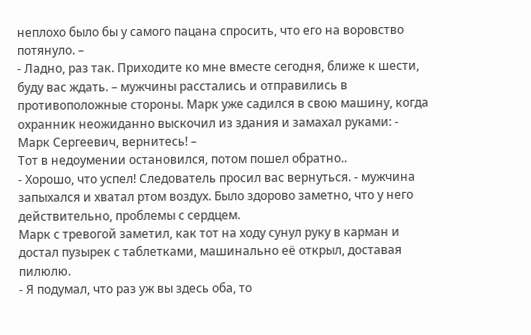неплохо было бы у самого пацана спросить, что его на воровство потянуло. –
- Ладно, раз так. Приходите ко мне вместе сегодня, ближе к шести, буду вас ждать. – мужчины расстались и отправились в противоположные стороны. Марк уже садился в свою машину, когда охранник неожиданно выскочил из здания и замахал руками: - Марк Сергеевич, вернитесь! –
Тот в недоумении остановился, потом пошел обратно..
- Хорошо, что успел! Следователь просил вас вернуться. - мужчина запыхался и хватал ртом воздух. Было здорово заметно, что у него действительно, проблемы с сердцем.
Марк с тревогой заметил, как тот на ходу сунул руку в карман и достал пузырек с таблетками, машинально её открыл, доставая пилюлю.
- Я подумал, что раз уж вы здесь оба, то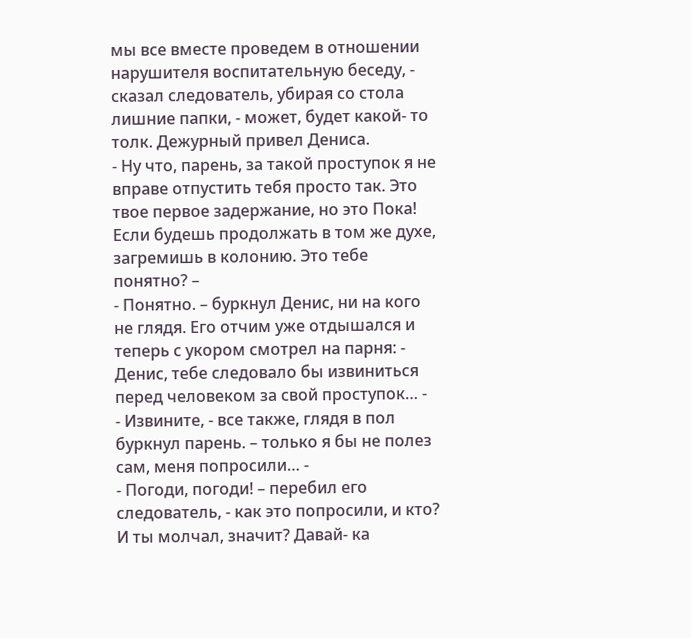мы все вместе проведем в отношении нарушителя воспитательную беседу, - сказал следователь, убирая со стола лишние папки, - может, будет какой- то толк. Дежурный привел Дениса.
- Ну что, парень, за такой проступок я не вправе отпустить тебя просто так. Это твое первое задержание, но это Пока! Если будешь продолжать в том же духе, загремишь в колонию. Это тебе понятно? –
- Понятно. – буркнул Денис, ни на кого не глядя. Его отчим уже отдышался и теперь с укором смотрел на парня: - Денис, тебе следовало бы извиниться перед человеком за свой проступок… -
- Извините, - все также, глядя в пол буркнул парень. – только я бы не полез сам, меня попросили… -
- Погоди, погоди! – перебил его следователь, - как это попросили, и кто? И ты молчал, значит? Давай- ка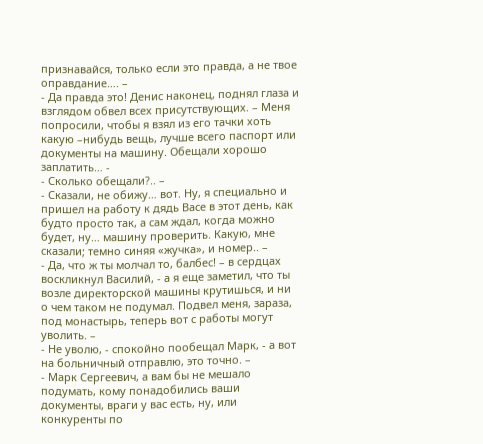признавайся, только если это правда, а не твое оправдание…. –
- Да правда это! Денис наконец, поднял глаза и взглядом обвел всех присутствующих. – Меня попросили, чтобы я взял из его тачки хоть какую –нибудь вещь, лучше всего паспорт или документы на машину. Обещали хорошо заплатить… -
- Сколько обещали?.. –
- Сказали, не обижу… вот. Ну, я специально и пришел на работу к дядь Васе в этот день, как будто просто так, а сам ждал, когда можно будет, ну… машину проверить. Какую, мне сказали; темно синяя «жучка», и номер.. –
- Да, что ж ты молчал то, балбес! – в сердцах воскликнул Василий, - а я еще заметил, что ты возле директорской машины крутишься, и ни о чем таком не подумал. Подвел меня, зараза, под монастырь, теперь вот с работы могут уволить. –
- Не уволю, - спокойно пообещал Марк, - а вот на больничный отправлю, это точно. –
- Марк Сергеевич, а вам бы не мешало подумать, кому понадобились ваши документы, враги у вас есть, ну, или конкуренты по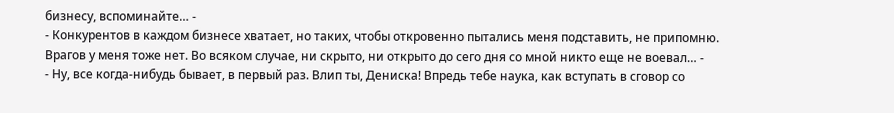бизнесу, вспоминайте… -
- Конкурентов в каждом бизнесе хватает, но таких, чтобы откровенно пытались меня подставить, не припомню. Врагов у меня тоже нет. Во всяком случае, ни скрыто, ни открыто до сего дня со мной никто еще не воевал… -
- Ну, все когда-нибудь бывает, в первый раз. Влип ты, Дениска! Впредь тебе наука, как вступать в сговор со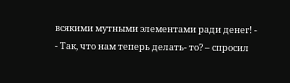всякими мутными элементами ради денег! -
- Так, что нам теперь делать- то? – спросил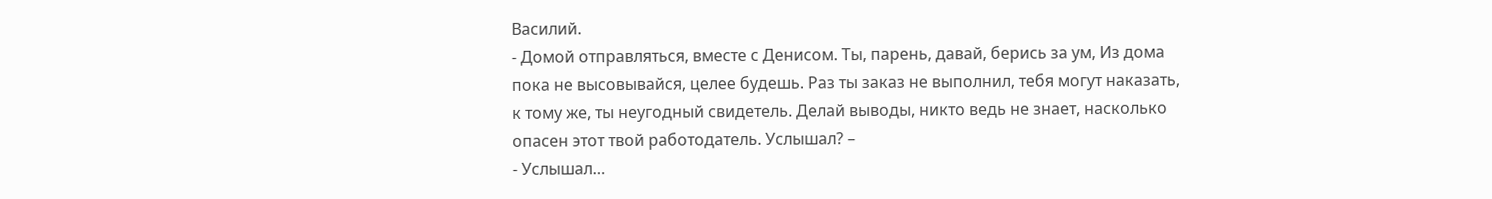Василий.
- Домой отправляться, вместе с Денисом. Ты, парень, давай, берись за ум, Из дома пока не высовывайся, целее будешь. Раз ты заказ не выполнил, тебя могут наказать, к тому же, ты неугодный свидетель. Делай выводы, никто ведь не знает, насколько опасен этот твой работодатель. Услышал? –
- Услышал…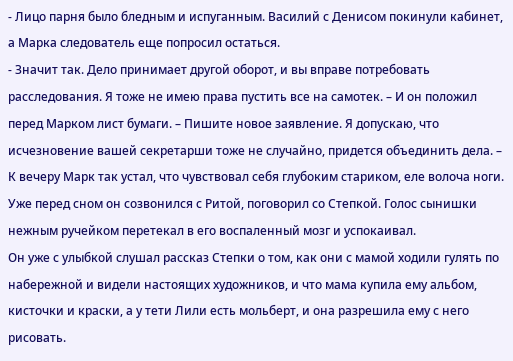- Лицо парня было бледным и испуганным. Василий с Денисом покинули кабинет, а Марка следователь еще попросил остаться.
- Значит так. Дело принимает другой оборот, и вы вправе потребовать расследования. Я тоже не имею права пустить все на самотек. – И он положил перед Марком лист бумаги. – Пишите новое заявление. Я допускаю, что исчезновение вашей секретарши тоже не случайно, придется объединить дела. –
К вечеру Марк так устал, что чувствовал себя глубоким стариком, еле волоча ноги. Уже перед сном он созвонился с Ритой, поговорил со Степкой. Голос сынишки нежным ручейком перетекал в его воспаленный мозг и успокаивал.
Он уже с улыбкой слушал рассказ Степки о том, как они с мамой ходили гулять по набережной и видели настоящих художников, и что мама купила ему альбом, кисточки и краски, а у тети Лили есть мольберт, и она разрешила ему с него рисовать.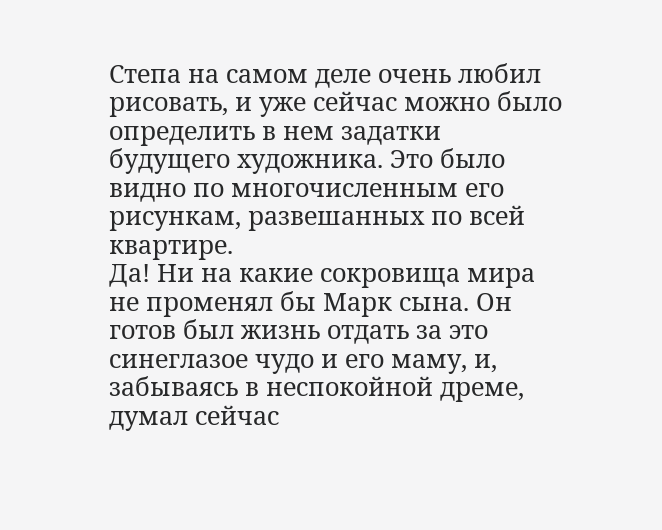Степа на самом деле очень любил рисовать, и уже сейчас можно было определить в нем задатки будущего художника. Это было видно по многочисленным его рисункам, развешанных по всей квартире.
Да! Ни на какие сокровища мира не променял бы Марк сына. Он готов был жизнь отдать за это синеглазое чудо и его маму, и, забываясь в неспокойной дреме, думал сейчас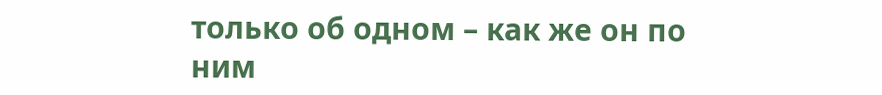только об одном – как же он по ним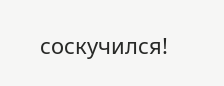соскучился!